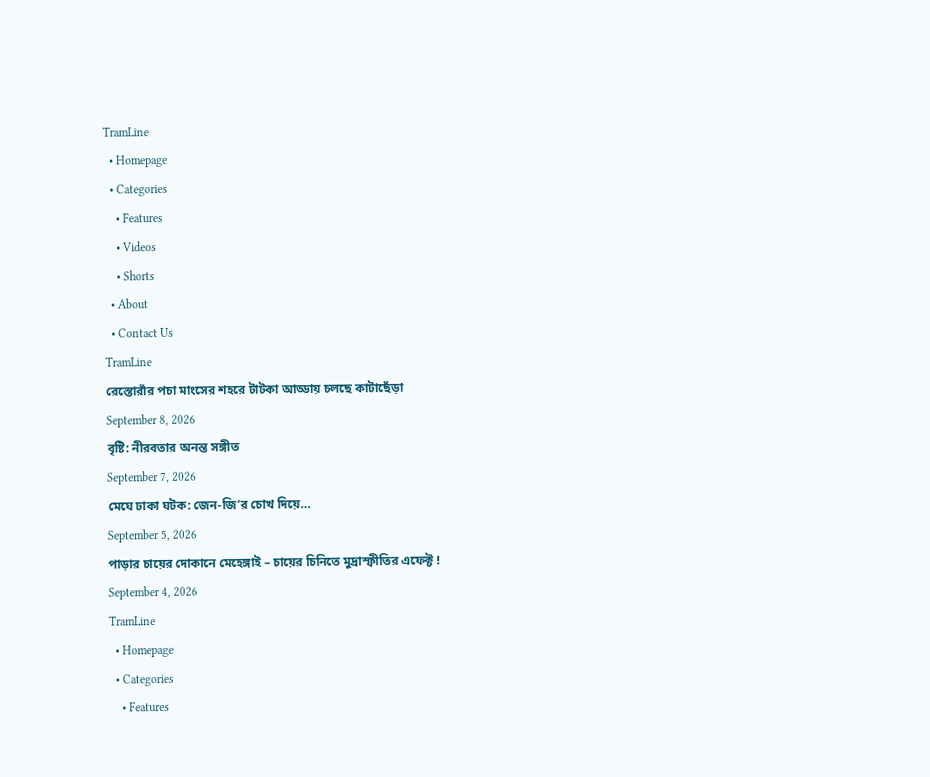TramLine
  • Homepage
  • Categories
    • Features
    • Videos
    • Shorts
  • About
  • Contact Us
TramLine
রেস্তোরাঁর পচা মাংসের শহরে টাটকা আড্ডায় চলছে কাটাছেঁড়া
September 8, 2026
বৃষ্টি: নীরবতার অনন্ত সঙ্গীত
September 7, 2026
মেঘে ঢাকা ঘটক: জেন-জি’র চোখ দিয়ে…
September 5, 2026
পাড়ার চায়ের দোকানে মেহেঙ্গাই – চায়ের চিনিতে মুদ্রাস্ফীতির এফেক্ট !
September 4, 2026
TramLine
  • Homepage
  • Categories
    • Features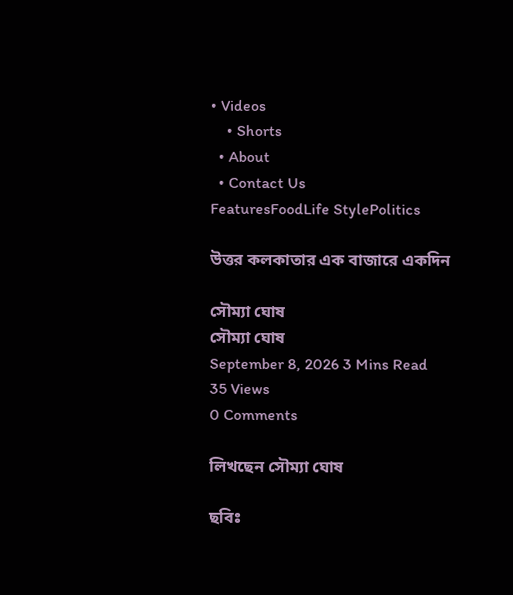• Videos
    • Shorts
  • About
  • Contact Us
FeaturesFoodLife StylePolitics

উত্তর কলকাতার এক বাজারে একদিন

সৌম্যা ঘোষ
সৌম্যা ঘোষ
September 8, 2026 3 Mins Read
35 Views
0 Comments

লিখছেন সৌম্যা ঘোষ

ছবিঃ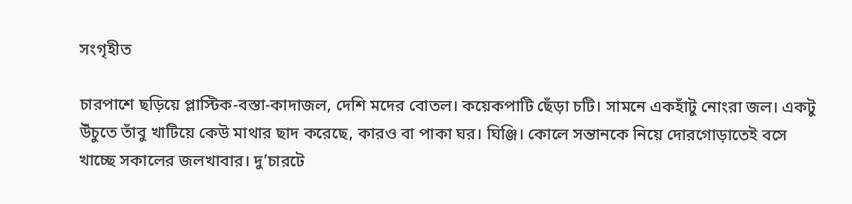সংগৃহীত

চারপাশে ছড়িয়ে প্লাস্টিক-বস্তা-কাদাজল, দেশি মদের বোতল। কয়েকপাটি ছেঁড়া চটি। সামনে একহাঁটু নোংরা জল। একটু উঁচুতে তাঁবু খাটিয়ে কেউ মাথার ছাদ করেছে, কারও বা পাকা ঘর। ঘিঞ্জি। কোলে সন্তানকে নিয়ে দোরগোড়াতেই বসে খাচ্ছে সকালের জলখাবার। দু’চারটে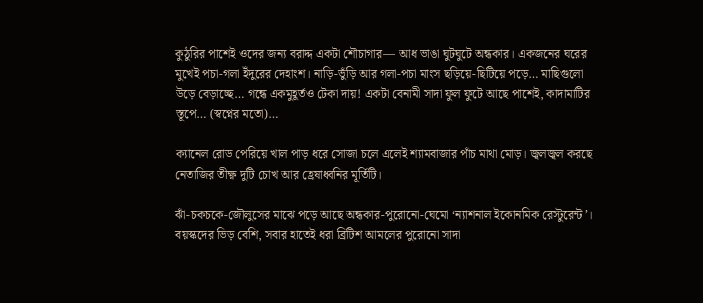কুঠুরির পাশেই ওদের জন্য বরাদ্দ একটা শৌচাগার— আধ ভাঙা ঘুটঘুটে অন্ধকার। একজনের ঘরের মুখেই পচা-গলা ইঁদুরের দেহাংশ। নাড়ি-ভুঁড়ি আর গলা-পচা মাংস ছড়িয়ে-ছিটিয়ে পড়ে… মাছিগুলো উড়ে বেড়াচ্ছে… গন্ধে একমুহূর্তও টেকা দায়! একটা বেনামী সাদা ফুল ফুটে আছে পাশেই, কাদামাটির স্তূপে… (স্বপ্নের মতো)…

ক্যানেল রোড পেরিয়ে খাল পাড় ধরে সোজা চলে এলেই শ্যামবাজার পাঁচ মাথা মোড়। জ্বলজ্বল করছে নেতাজির তীক্ষ্ণ দুটি চোখ আর হ্রেষাধ্বনির মূর্তিটি।

ঝাঁ-চকচকে-জৌলুসের মাঝে পড়ে আছে অন্ধকার-পুরোনো-ঘেমো ‘ন্যাশনাল ইকোনমিক রেস্টুরেন্ট’। বয়স্কদের ভিড় বেশি, সবার হাতেই ধরা ব্রিটিশ আমলের পুরোনো সাদা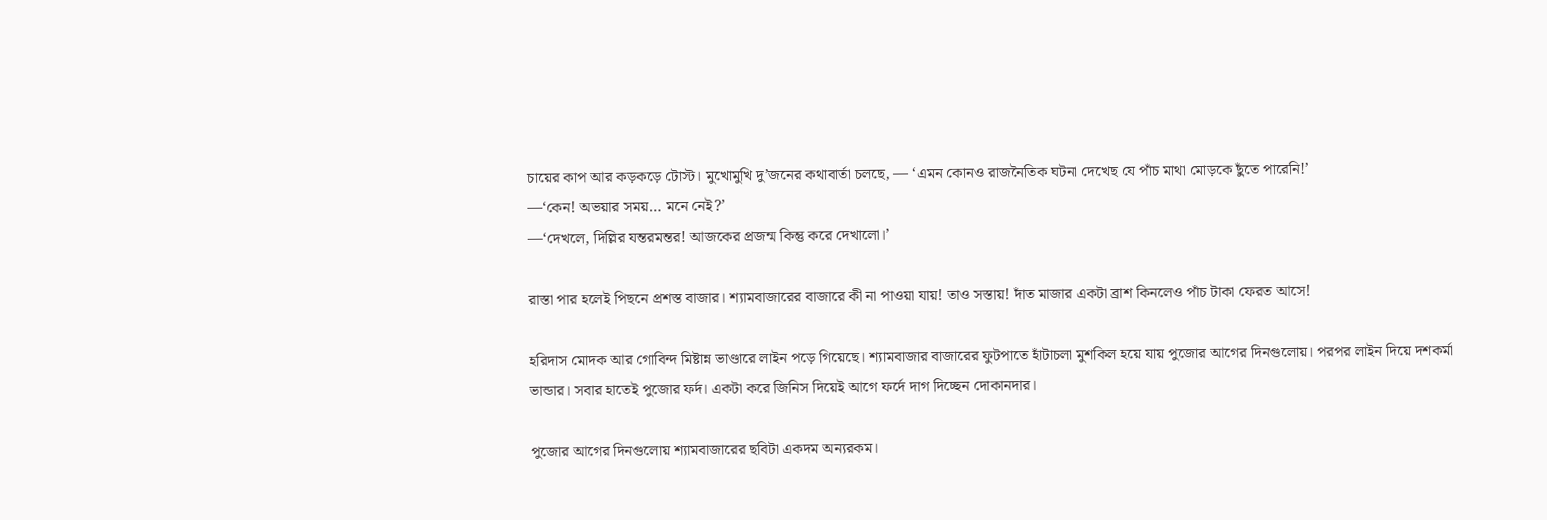চায়ের কাপ আর কড়কড়ে টোস্ট। মুখোমুখি দু’জনের কথাবার্তা চলছে, — ‘এমন কোনও রাজনৈতিক ঘটনা দেখেছ যে পাঁচ মাথা মোড়কে ছুঁতে পারেনি!’
—‘কেন! অভয়ার সময়… মনে নেই?’
—‘দেখলে, দিল্লির যন্তরমন্তর! আজকের প্রজন্ম কিন্তু করে দেখালো।’

রাস্তা পার হলেই পিছনে প্রশস্ত বাজার। শ্যামবাজারের বাজারে কী না পাওয়া যায়! তাও সস্তায়! দাঁত মাজার একটা ব্রাশ কিনলেও পাঁচ টাকা ফেরত আসে!

হরিদাস মোদক আর গোবিন্দ মিষ্টান্ন ভাণ্ডারে লাইন পড়ে গিয়েছে। শ্যামবাজার বাজারের ফুটপাতে হাঁটাচলা মুশকিল হয়ে যায় পুজোর আগের দিনগুলোয়। পরপর লাইন দিয়ে দশকর্মা ভান্ডার। সবার হাতেই পুজোর ফর্দ। একটা করে জিনিস দিয়েই আগে ফর্দে দাগ দিচ্ছেন দোকানদার।

পুজোর আগের দিনগুলোয় শ্যামবাজারের ছবিটা একদম অন্যরকম।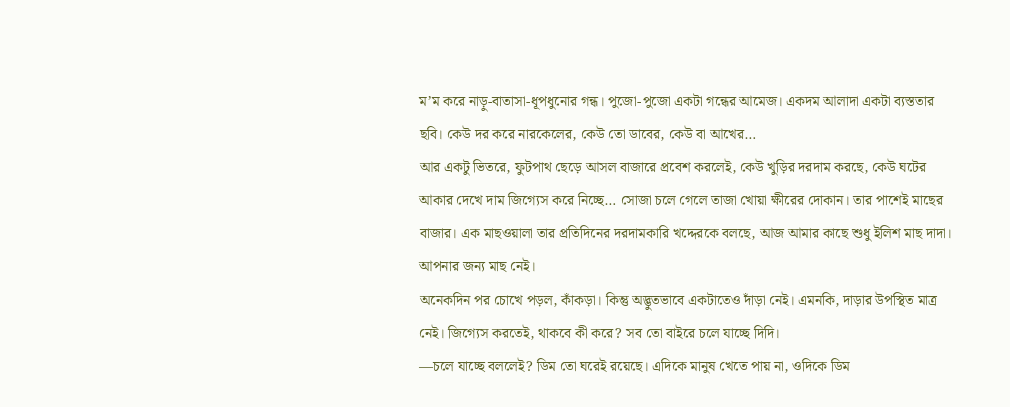ম’ম করে নাড়ু-বাতাসা-ধূপধুনোর গন্ধ। পুজো-পুজো একটা গন্ধের আমেজ। একদম আলাদা একটা ব্যস্ততার ছবি। কেউ দর করে নারকেলের, কেউ তো ডাবের, কেউ বা আখের…
আর একটু ভিতরে, ফুটপাথ ছেড়ে আসল বাজারে প্রবেশ করলেই, কেউ খুড়ির দরদাম করছে, কেউ ঘটের আকার দেখে দাম জিগ্যেস করে নিচ্ছে… সোজা চলে গেলে তাজা খোয়া ক্ষীরের দোকান। তার পাশেই মাছের বাজার। এক মাছওয়ালা তার প্রতিদিনের দরদামকারি খদ্দেরকে বলছে, আজ আমার কাছে শুধু ইলিশ মাছ দাদা। আপনার জন্য মাছ নেই।
অনেকদিন পর চোখে পড়ল, কাঁকড়া। কিন্তু অদ্ভুতভাবে একটাতেও দাঁড়া নেই। এমনকি, দাড়ার উপস্থিত মাত্র নেই। জিগ্যেস করতেই, থাকবে কী করে? সব তো বাইরে চলে যাচ্ছে দিদি।
—চলে যাচ্ছে বললেই? ডিম তো ঘরেই রয়েছে। এদিকে মানুষ খেতে পায় না, ওদিকে ডিম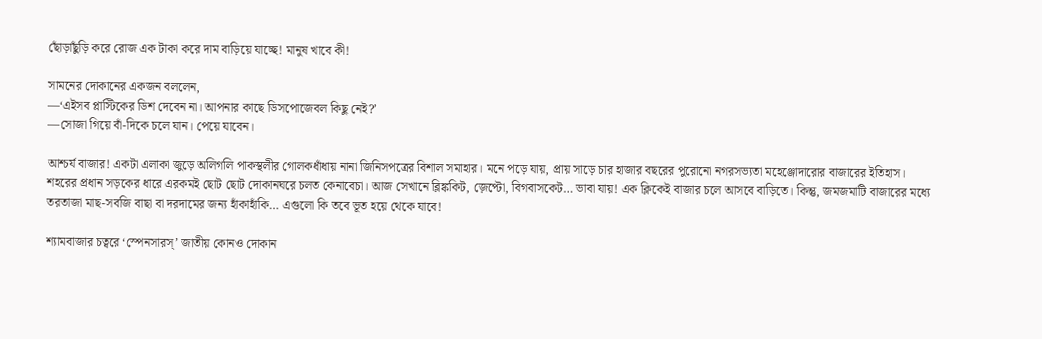ছোঁড়াছুঁড়ি করে রোজ এক টাকা করে দাম বাড়িয়ে যাচ্ছে! মানুষ খাবে কী!

সামনের দোকানের একজন বললেন,
—‘এইসব প্লাস্টিকের ডিশ দেবেন না। আপনার কাছে ডিসপোজেবল কিছু নেই?’
—সোজা গিয়ে বাঁ-দিকে চলে যান। পেয়ে যাবেন।

আশ্চর্য বাজার! একটা এলাকা জুড়ে অলিগলি পাকস্থলীর গোলকধাঁধায় নানা জিনিসপত্রের বিশাল সমাহার। মনে পড়ে যায়, প্রায় সাড়ে চার হাজার বছরের পুরোনো নগরসভ্যতা মহেঞ্জোদারোর বাজারের ইতিহাস। শহরের প্রধান সড়কের ধারে এরকমই ছোট ছোট দোকানঘরে চলত কেনাবেচা। আজ সেখানে ব্লিঙ্ককিট, জ়েপ্টো, বিগবাসকেট… ভাবা যায়! এক ক্লিকেই বাজার চলে আসবে বাড়িতে। কিন্তু, জমজমাটি বাজারের মধ্যে তরতাজা মাছ-সবজি বাছা বা দরদামের জন্য হাঁকাহাঁকি… এগুলো কি তবে ভূত হয়ে থেকে যাবে!

শ্যামবাজার চত্বরে ‘স্পেনসারস্’ জাতীয় কোনও দোকান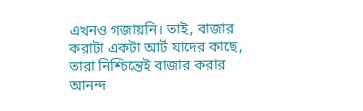এখনও গজায়নি। তাই, বাজার করাটা একটা আর্ট যাদের কাছে, তারা নিশ্চিন্তেই বাজার করার আনন্দ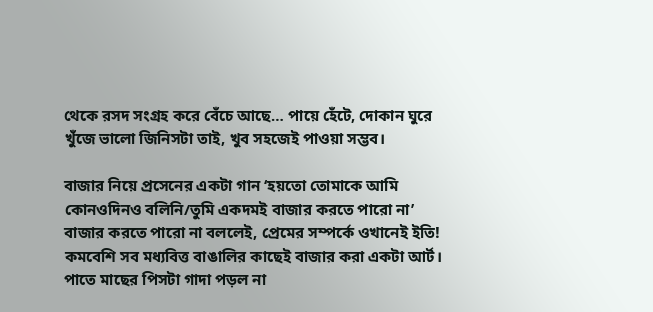থেকে রসদ সংগ্রহ করে বেঁচে আছে… পায়ে হেঁটে, দোকান ঘুরে খুঁজে ভালো জিনিসটা তাই, খুব সহজেই পাওয়া সম্ভব।

বাজার নিয়ে প্রসেনের একটা গান ‘হয়তো তোমাকে আমি কোনওদিনও বলিনি/তুমি একদমই বাজার করতে পারো না’
বাজার করতে পারো না বললেই, প্রেমের সম্পর্কে ওখানেই ইতি! কমবেশি সব মধ্যবিত্ত বাঙালির কাছেই বাজার করা একটা আর্ট। পাতে মাছের পিসটা গাদা পড়ল না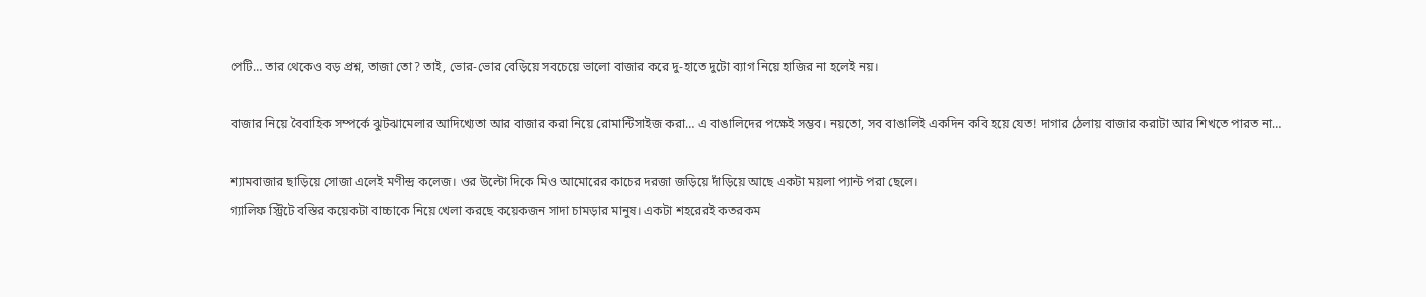পেটি… তার থেকেও বড় প্রশ্ন, তাজা তো? তাই, ভোর-ভোর বেড়িয়ে সবচেয়ে ভালো বাজার করে দু-হাতে দুটো ব্যাগ নিয়ে হাজির না হলেই নয়।

বাজার নিয়ে বৈবাহিক সম্পর্কে ঝুটঝামেলার আদিখ্যেতা আর বাজার করা নিয়ে রোমান্টিসাইজ করা… এ বাঙালিদের পক্ষেই সম্ভব। নয়তো, সব বাঙালিই একদিন কবি হয়ে যেত! দাগার ঠেলায় বাজার করাটা আর শিখতে পারত না…

শ্যামবাজার ছাড়িয়ে সোজা এলেই মণীন্দ্র কলেজ। ওর উল্টো দিকে মিও আমোরের কাচের দরজা জড়িয়ে দাঁড়িয়ে আছে একটা ময়লা প্যান্ট পরা ছেলে।
গ্যালিফ স্ট্রিটে বস্তির কয়েকটা বাচ্চাকে নিয়ে খেলা করছে কয়েকজন সাদা চামড়ার মানুষ। একটা শহরেরই কতরকম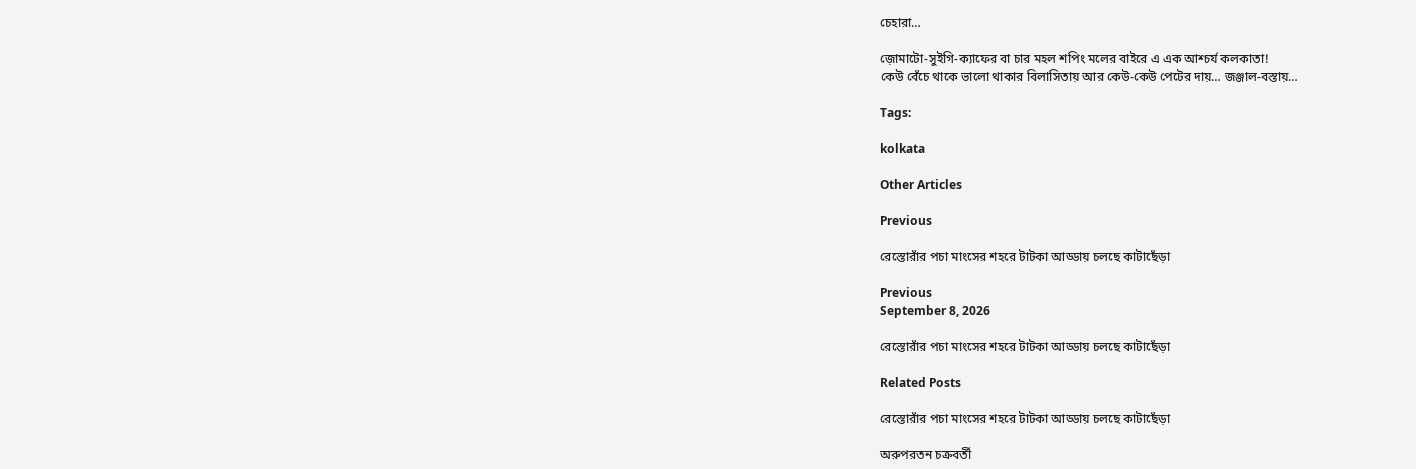চেহারা…

জ়োমাটো-সুইগি-ক্যাফের বা চার মহল শপিং মলের বাইরে এ এক আশ্চর্য কলকাতা!
কেউ বেঁচে থাকে ভালো থাকার বিলাসিতায় আর কেউ-কেউ পেটের দায়… জঞ্জাল-বস্তায়…

Tags:

kolkata

Other Articles

Previous

রেস্তোরাঁর পচা মাংসের শহরে টাটকা আড্ডায় চলছে কাটাছেঁড়া

Previous
September 8, 2026

রেস্তোরাঁর পচা মাংসের শহরে টাটকা আড্ডায় চলছে কাটাছেঁড়া

Related Posts

রেস্তোরাঁর পচা মাংসের শহরে টাটকা আড্ডায় চলছে কাটাছেঁড়া

অরুপরতন চক্রবর্তী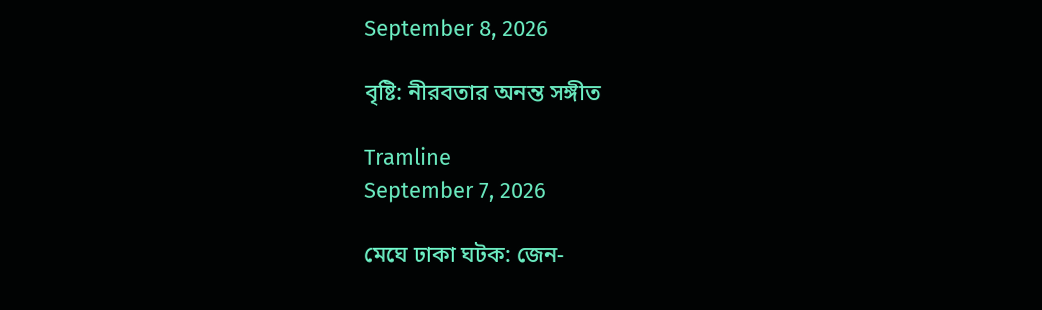September 8, 2026

বৃষ্টি: নীরবতার অনন্ত সঙ্গীত

Tramline
September 7, 2026

মেঘে ঢাকা ঘটক: জেন-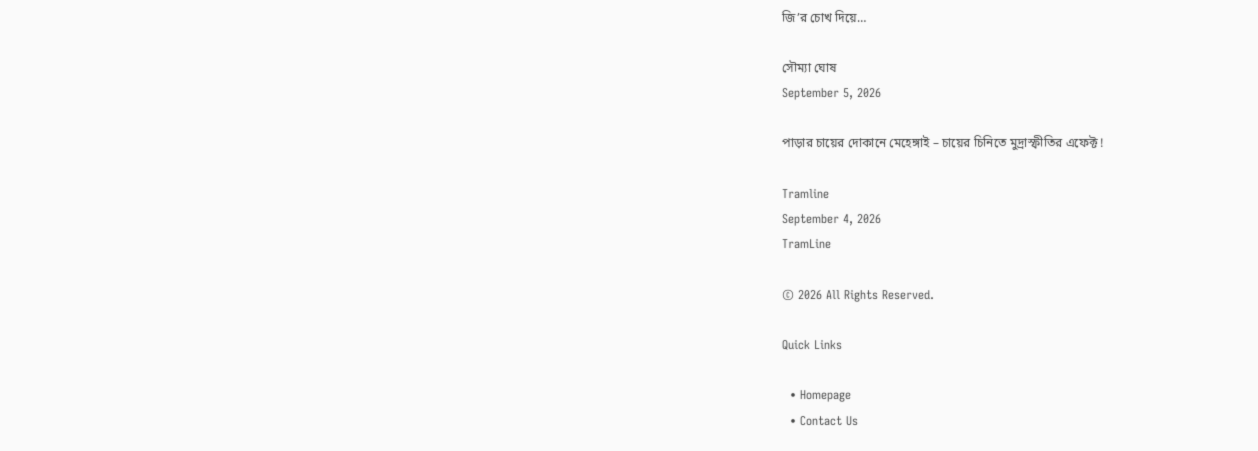জি’র চোখ দিয়ে…

সৌম্যা ঘোষ
September 5, 2026

পাড়ার চায়ের দোকানে মেহেঙ্গাই – চায়ের চিনিতে মুদ্রাস্ফীতির এফেক্ট !

Tramline
September 4, 2026
TramLine

© 2026 All Rights Reserved.

Quick Links

  • Homepage
  • Contact Us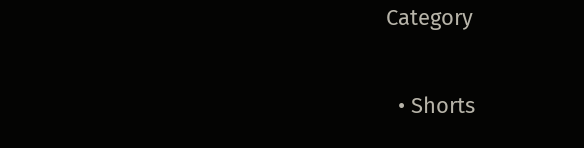Category

  • Shorts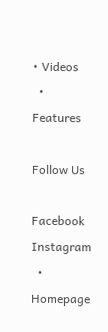• Videos
  • Features

Follow Us

Facebook
Instagram
  • Homepage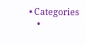• Categories
    •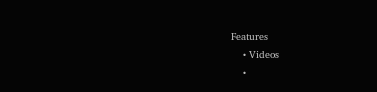Features
    • Videos
    •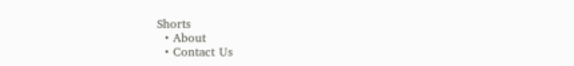Shorts
  • About
  • Contact Us